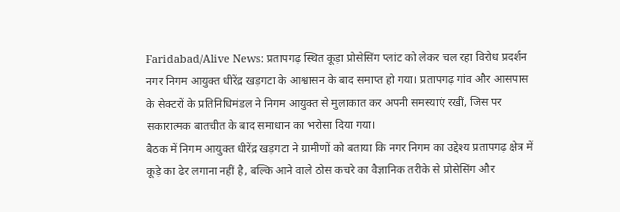Faridabad/Alive News: प्रतापगढ़ स्थित कूड़ा प्रोसेसिंग प्लांट को लेकर चल रहा विरोध प्रदर्शन नगर निगम आयुक्त धीरेंद्र खड़गटा के आश्वासन के बाद समाप्त हो गया। प्रतापगढ़ गांव और आसपास के सेक्टरों के प्रतिनिधिमंडल ने निगम आयुक्त से मुलाकात कर अपनी समस्याएं रखीं, जिस पर सकारात्मक बातचीत के बाद समाधान का भरोसा दिया गया।
बैठक में निगम आयुक्त धीरेंद्र खड़गटा ने ग्रामीणों को बताया कि नगर निगम का उद्देश्य प्रतापगढ़ क्षेत्र में कूड़े का ढेर लगाना नहीं है, बल्कि आने वाले ठोस कचरे का वैज्ञानिक तरीके से प्रोसेसिंग और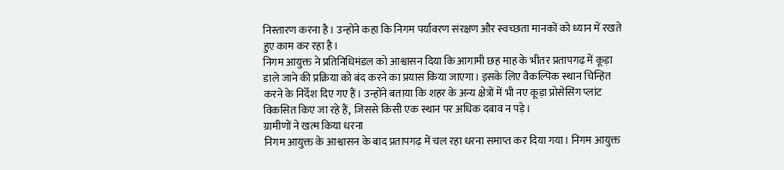निस्तारण करना है। उन्होंने कहा कि निगम पर्यावरण संरक्षण और स्वच्छता मानकों को ध्यान में रखते हुए काम कर रहा है।
निगम आयुक्त ने प्रतिनिधिमंडल को आश्वासन दिया कि आगामी छह माह के भीतर प्रतापगढ़ में कूड़ा डाले जाने की प्रक्रिया को बंद करने का प्रयास किया जाएगा। इसके लिए वैकल्पिक स्थान चिन्हित करने के निर्देश दिए गए हैं। उन्होंने बताया कि शहर के अन्य क्षेत्रों में भी नए कूड़ा प्रोसेसिंग प्लांट विकसित किए जा रहे हैं, जिससे किसी एक स्थान पर अधिक दबाव न पड़े।
ग्रामीणों ने खत्म किया धरना
निगम आयुक्त के आश्वासन के बाद प्रतापगढ़ में चल रहा धरना समाप्त कर दिया गया। निगम आयुक्त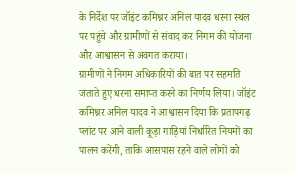के निर्देश पर जॉइंट कमिश्नर अनिल यादव धरना स्थल पर पहुंचे और ग्रामीणों से संवाद कर निगम की योजना और आश्वासन से अवगत कराया।
ग्रामीणों ने निगम अधिकारियों की बात पर सहमति जताते हुए धरना समाप्त करने का निर्णय लिया। जॉइंट कमिश्नर अनिल यादव ने आश्वासन दिया कि प्रतापगढ़ प्लांट पर आने वाली कूड़ा गाड़ियां निर्धारित नियमों का पालन करेंगी, ताकि आसपास रहने वाले लोगों को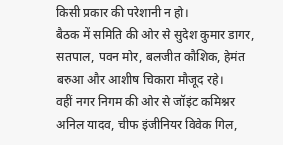किसी प्रकार की परेशानी न हो।
बैठक में समिति की ओर से सुदेश कुमार डागर, सतपाल, पवन मोर, बलजीत कौशिक, हेमंत बरुआ और आशीष चिकारा मौजूद रहे।
वहीं नगर निगम की ओर से जॉइंट कमिश्नर अनिल यादव, चीफ इंजीनियर विवेक गिल,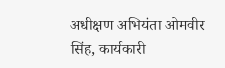अधीक्षण अभियंता ओमवीर सिंह, कार्यकारी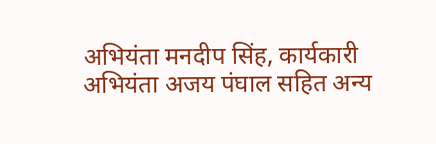अभियंता मनदीप सिंह, कार्यकारी अभियंता अजय पंघाल सहित अन्य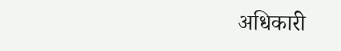अधिकारी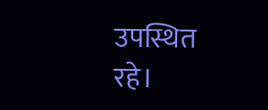उपस्थित रहे।